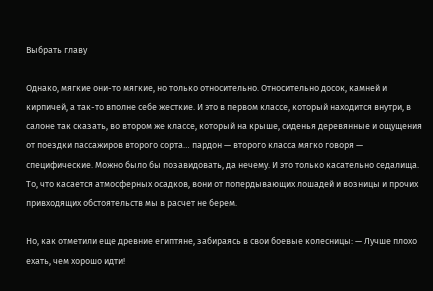Выбрать главу

Однако, мягкие они-то мягкие, но только относительно. Относительно досок, камней и кирпичей, а так-то вполне себе жесткие. И это в первом классе, который находится внутри, в салоне так сказать, во втором же классе, который на крыше, сиденья деревянные и ощущения от поездки пассажиров второго сорта… пардон — второго класса мягко говоря — специфические. Можно было бы позавидовать, да нечему. И это только касательно седалища. То, что касается атмосферных осадков, вони от попердывающих лошадей и возницы и прочих привходящих обстоятельств мы в расчет не берем.

Но, как отметили еще древние египтяне, забираясь в свои боевые колесницы: — Лучше плохо ехать, чем хорошо идти!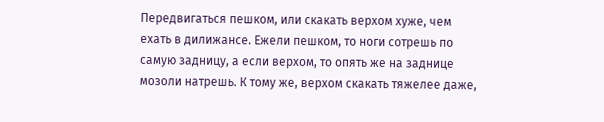Передвигаться пешком, или скакать верхом хуже, чем ехать в дилижансе. Ежели пешком, то ноги сотрешь по самую задницу, а если верхом, то опять же на заднице мозоли натрешь. К тому же, верхом скакать тяжелее даже,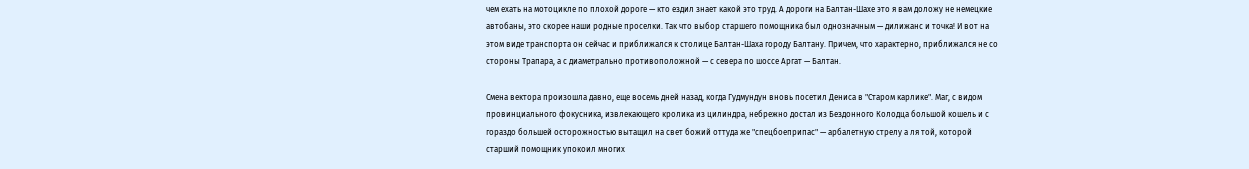чем ехать на мотоцикле по плохой дороге — кто ездил знает какой это труд. А дороги на Балтан-Шахе это я вам доложу не немецкие автобаны, это скорее наши родные проселки. Так что выбор старшего помощника был однозначным — дилижанс и точка! И вот на этом виде транспорта он сейчас и приближался к столице Балтан-Шаха городу Балтану. Причем, что характерно, приближался не со стороны Трапара, а с диаметрально противоположной — с севера по шоссе Аргат — Балтан.

Смена вектора произошла давно, еще восемь дней назад, когда Гудмундун вновь посетил Дениса в "Старом карлике". Маг, с видом провинциального фокусника, извлекающего кролика из цилиндра, небрежно достал из Бездонного Колодца большой кошель и с гораздо большей осторожностью вытащил на свет божий оттуда же "спецбоеприпас" — арбалетную стрелу а ля той, которой старший помощник упокоил многих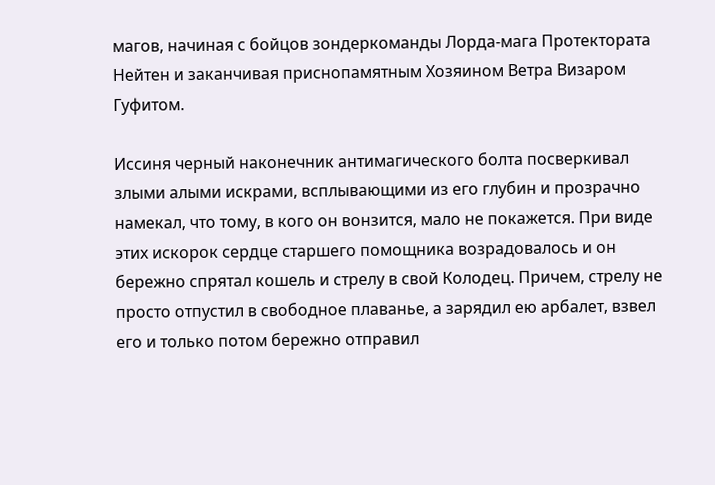магов, начиная с бойцов зондеркоманды Лорда-мага Протектората Нейтен и заканчивая приснопамятным Хозяином Ветра Визаром Гуфитом.

Иссиня черный наконечник антимагического болта посверкивал злыми алыми искрами, всплывающими из его глубин и прозрачно намекал, что тому, в кого он вонзится, мало не покажется. При виде этих искорок сердце старшего помощника возрадовалось и он бережно спрятал кошель и стрелу в свой Колодец. Причем, стрелу не просто отпустил в свободное плаванье, а зарядил ею арбалет, взвел его и только потом бережно отправил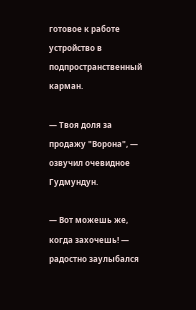готовое к работе устройство в подпространственный карман.

— Твоя доля за продажу "Ворона", — озвучил очевидное Гудмундун.

— Вот можешь же, когда захочешь! — радостно заулыбался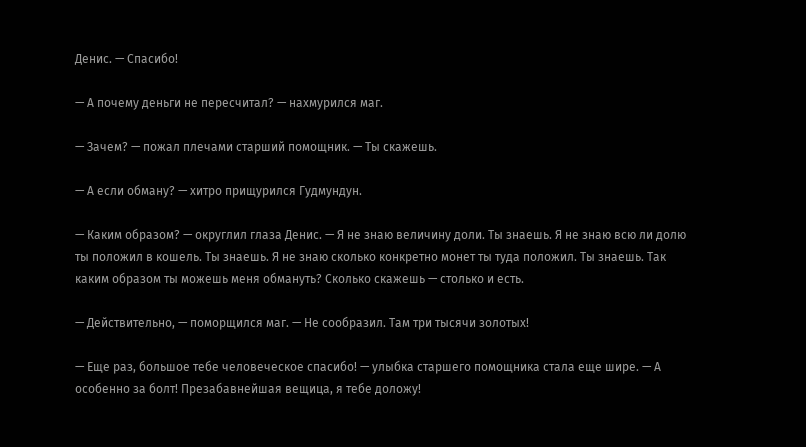Денис. — Спасибо!

— А почему деньги не пересчитал? — нахмурился маг.

— Зачем? — пожал плечами старший помощник. — Ты скажешь.

— А если обману? — хитро прищурился Гудмундун.

— Каким образом? — округлил глаза Денис. — Я не знаю величину доли. Ты знаешь. Я не знаю всю ли долю ты положил в кошель. Ты знаешь. Я не знаю сколько конкретно монет ты туда положил. Ты знаешь. Так каким образом ты можешь меня обмануть? Сколько скажешь — столько и есть.

— Действительно, — поморщился маг. — Не сообразил. Там три тысячи золотых!

— Еще раз, большое тебе человеческое спасибо! — улыбка старшего помощника стала еще шире. — А особенно за болт! Презабавнейшая вещица, я тебе доложу!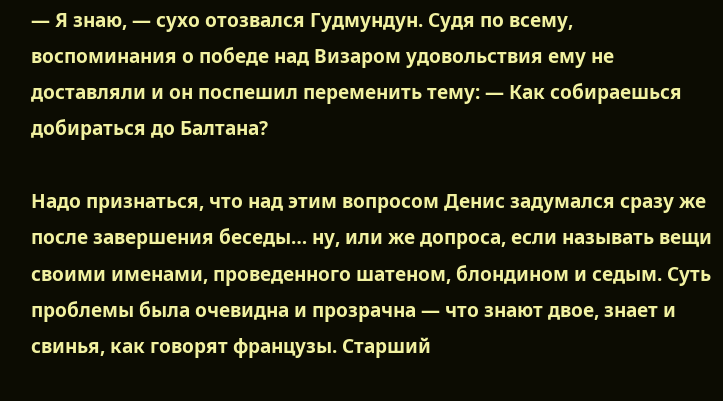— Я знаю, — сухо отозвался Гудмундун. Судя по всему, воспоминания о победе над Визаром удовольствия ему не доставляли и он поспешил переменить тему: — Как собираешься добираться до Балтана?

Надо признаться, что над этим вопросом Денис задумался сразу же после завершения беседы… ну, или же допроса, если называть вещи своими именами, проведенного шатеном, блондином и седым. Суть проблемы была очевидна и прозрачна — что знают двое, знает и свинья, как говорят французы. Старший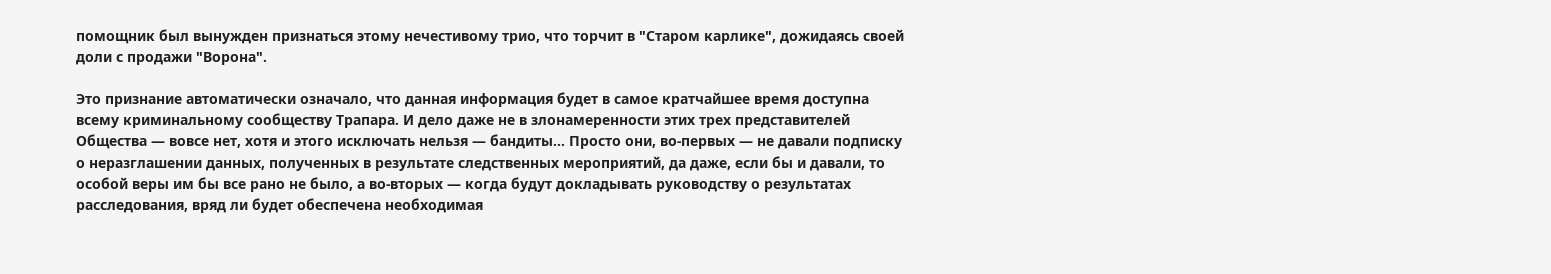помощник был вынужден признаться этому нечестивому трио, что торчит в "Старом карлике", дожидаясь своей доли с продажи "Ворона".

Это признание автоматически означало, что данная информация будет в самое кратчайшее время доступна всему криминальному сообществу Трапара. И дело даже не в злонамеренности этих трех представителей Общества — вовсе нет, хотя и этого исключать нельзя — бандиты… Просто они, во-первых — не давали подписку о неразглашении данных, полученных в результате следственных мероприятий, да даже, если бы и давали, то особой веры им бы все рано не было, а во-вторых — когда будут докладывать руководству о результатах расследования, вряд ли будет обеспечена необходимая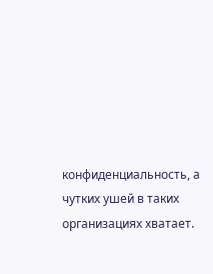конфиденциальность, а чутких ушей в таких организациях хватает.